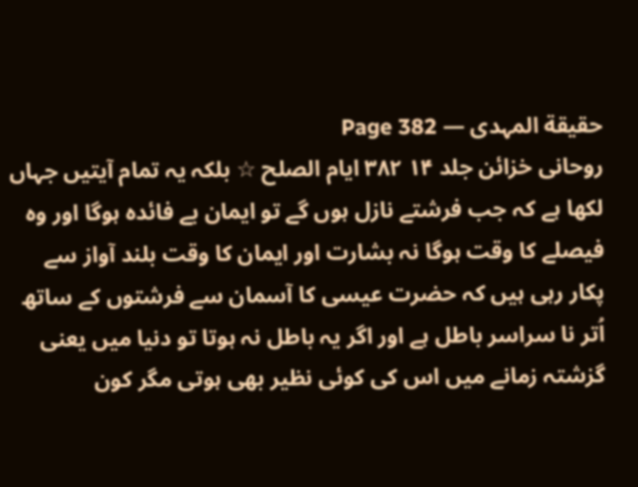حقیقة المہدی — Page 382
روحانی خزائن جلد ۱۴ ۳۸۲ ايام الصلح ☆ بلکہ یہ تمام آیتیں جہاں لکھا ہے کہ جب فرشتے نازل ہوں گے تو ایمان بے فائدہ ہوگا اور وہ فیصلے کا وقت ہوگا نہ بشارت اور ایمان کا وقت بلند آواز سے پکار رہی ہیں کہ حضرت عیسی کا آسمان سے فرشتوں کے ساتھ اُتر نا سراسر باطل ہے اور اگر یہ باطل نہ ہوتا تو دنیا میں یعنی گزشتہ زمانے میں اس کی کوئی نظیر بھی ہوتی مگر کون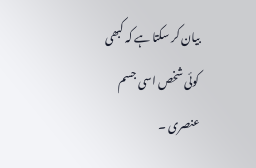بیان کر سکتا ہے کہ کبھی کوئی شخص اسی جسم عنصری ۔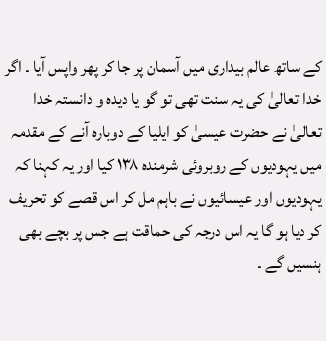کے ساتھ عالم بیداری میں آسمان پر جا کر پھر واپس آیا ۔ اگر خدا تعالیٰ کی یہ سنت تھی تو گو یا دیدہ و دانستہ خدا تعالیٰ نے حضرت عیسیٰ کو ایلیا کے دوبارہ آنے کے مقدمہ میں یہودیوں کے روبروئی شرمندہ ۱۳۸ کیا اور یہ کہنا کہ یہودیوں اور عیسائیوں نے باہم مل کر اس قصے کو تحریف کر دیا ہو گا یہ اس درجہ کی حماقت ہے جس پر بچے بھی ہنسیں گے ۔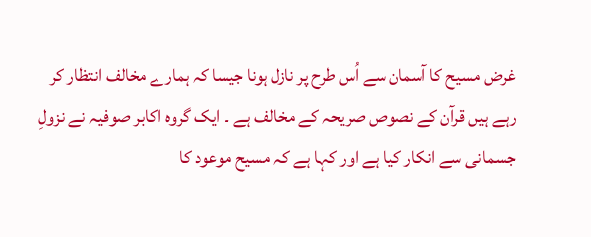غرض مسیح کا آسمان سے اُس طرح پر نازل ہونا جیسا کہ ہمارے مخالف انتظار کر رہے ہیں قرآن کے نصوص صریحہ کے مخالف ہے ۔ ایک گروہ اکابر صوفیہ نے نزولِ جسمانی سے انکار کیا ہے اور کہا ہے کہ مسیح موعود کا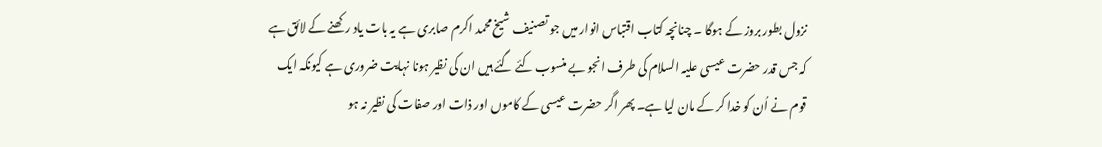نزول بطور بروز کے ہوگا ۔ چنانچہ کتاب اقتباس انوار میں جو تصنیف شیخ محمد اکرم صابری ہے یہ بات یاد رکھنے کے لائق ہے کہ جس قدر حضرت عیسی علیہ السلام کی طرف انجو بے منسوب کئے گئے ہیں ان کی نظیر ہونا نہایت ضروری ہے کیونکہ ایک قوم نے اُن کو خدا کر کے مان لیا ہے۔ پھر اگر حضرت عیسی کے کاموں اور ذات اور صفات کی نظیر نہ ہو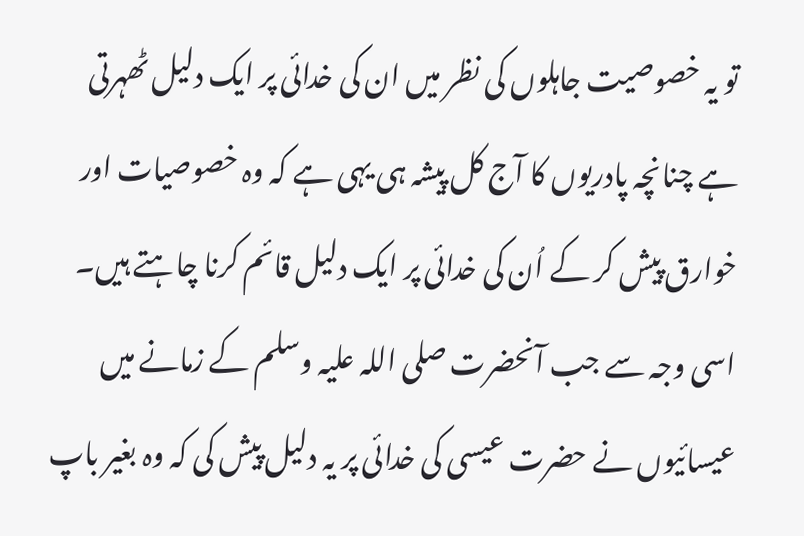تو یہ خصوصیت جاہلوں کی نظر میں ان کی خدائی پر ایک دلیل ٹھہرتی ہے چنانچہ پادریوں کا آج کل پیشہ ہی یہی ہے کہ وہ خصوصیات اور خوارق پیش کر کے اُن کی خدائی پر ایک دلیل قائم کرنا چاہتے ہیں۔ اسی وجہ سے جب آنحضرت صلی اللہ علیہ وسلم کے زمانے میں عیسائیوں نے حضرت عیسی کی خدائی پر یہ دلیل پیش کی کہ وہ بغیر باپ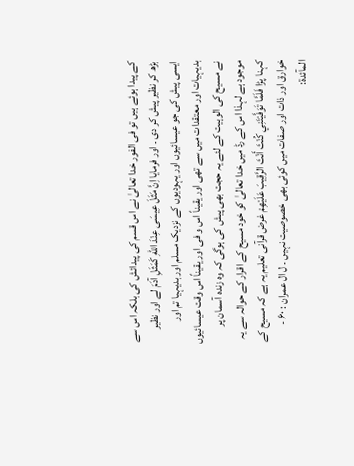کے پیدا ہوئے ہیں تو فی الفور خدا تعالیٰ نے اس قسم کی پیدائش کی بلکہ اس سے بڑھ کر نظیر پیش کر دی ۔ اور فرمایا اِنَّ مَثَلَ عِيسَى عِنْدَ اللهِ كَمَثَلِ آدَمَ لے اور نظیر ایسی پیش کی جو عیسائیوں اور یہودیوں کے نزدیک مسلم اور بدیہیا تم اور بدیہیات اور معتقدات میں سے تھی اور یقیناً اس و فی اور یقیناً اس وقت عیسائیوں نے مسیح کی الوہیت کے لئے یہ حجت بھی پیش کی ہوگی کہ وہ زندہ آسمان پر موجود ہے لہذا اس کے رڈ میں خدا تعالیٰ کو خود مسیح کے اقرار کے حوالہ سے یہ کہنا پڑا فَلَمَّا تَوَفَّيْتَنِي كُنْتَ أَنْتَ الرَّقِيبَ عَلَيْهِمْ غرض قرآنی تعلیم یہ ہے کہ مسیح کے خوارق اور ذات اور صفات میں کوئی بھی خصوصیت نہیں ۔ ل ال عمران : ۶۰ - المآئدة: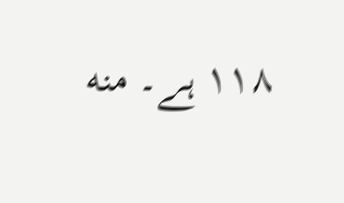۱۱۸ ہے۔ منه